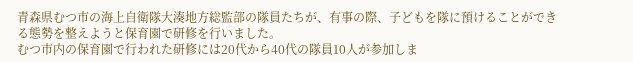青森県むつ市の海上自衛隊大湊地方総監部の隊員たちが、有事の際、子どもを隊に預けることができる態勢を整えようと保育園で研修を行いました。
むつ市内の保育園で行われた研修には20代から40代の隊員10人が参加しま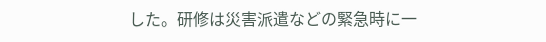した。研修は災害派遣などの緊急時に一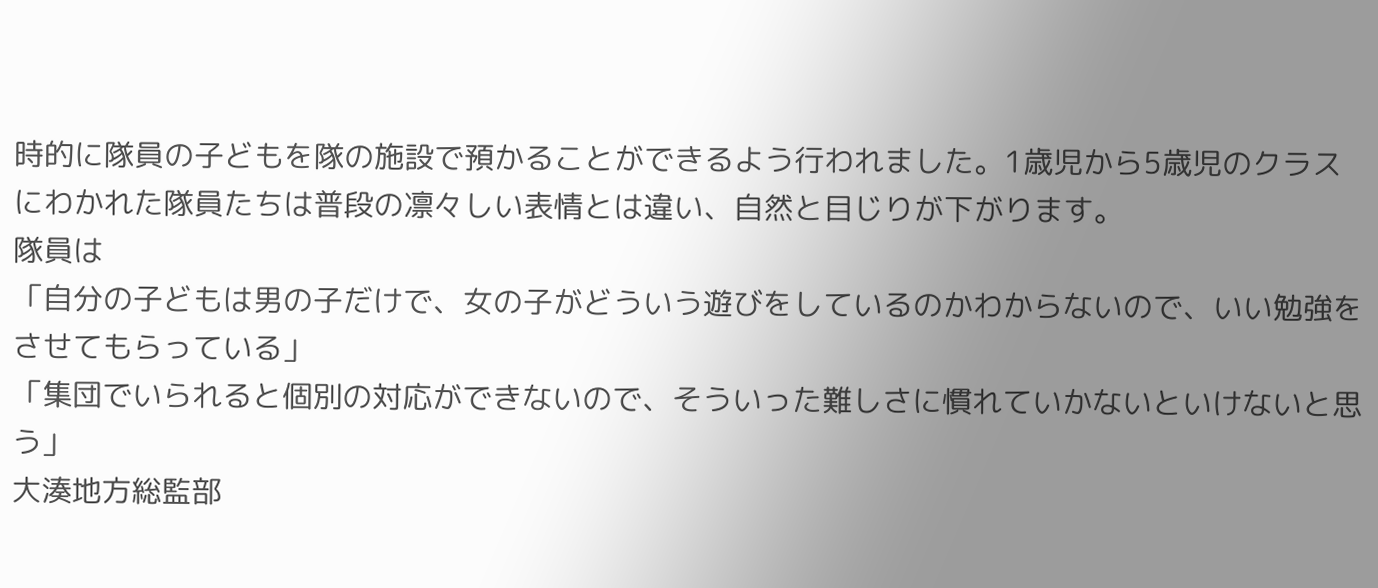時的に隊員の子どもを隊の施設で預かることができるよう行われました。1歳児から5歳児のクラスにわかれた隊員たちは普段の凛々しい表情とは違い、自然と目じりが下がります。
隊員は
「自分の子どもは男の子だけで、女の子がどういう遊びをしているのかわからないので、いい勉強をさせてもらっている」
「集団でいられると個別の対応ができないので、そういった難しさに慣れていかないといけないと思う」
大湊地方総監部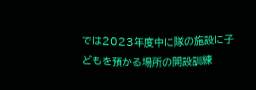では2023年度中に隊の施設に子どもを預かる場所の開設訓練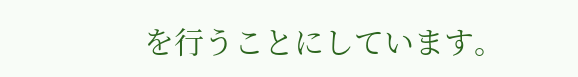を行うことにしています。